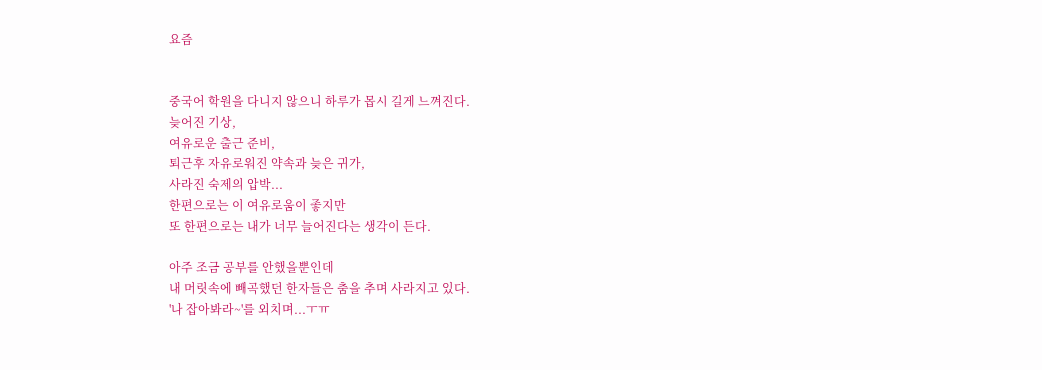요즘


중국어 학원을 다니지 않으니 하루가 몹시 길게 느껴진다.
늦어진 기상,
여유로운 출근 준비,
퇴근후 자유로워진 약속과 늦은 귀가,
사라진 숙제의 압박...
한편으로는 이 여유로움이 좋지만
또 한편으로는 내가 너무 늘어진다는 생각이 든다.

아주 조금 공부를 안했을뿐인데
내 머릿속에 빼곡했던 한자들은 춤을 추며 사라지고 있다.
'나 잡아봐라~'를 외치며...ㅜㅠ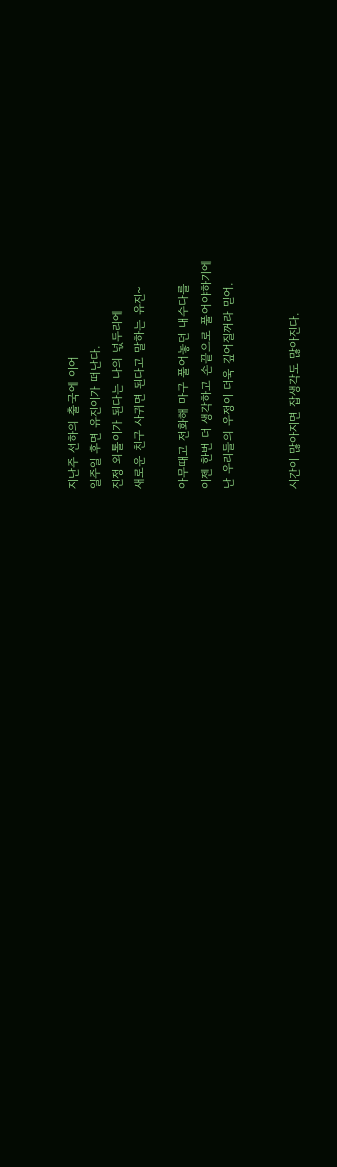지난주 선하의 출국에 이어
일주일 후면 유진이가 떠난다.
진정 외톨이가 된다는 나의 넋두리에
새로운 친구 사귀면 된다고 말하는 유진~

아무때고 전화해 마구 풀어놓던 내수다를
이젠 한번 더 생각하고 손끝으로 풀어야하기에
난 우리들의 우정이 더욱 깊어질꺼라 믿어.


시간이 많아지면 잡생각도 많아진다.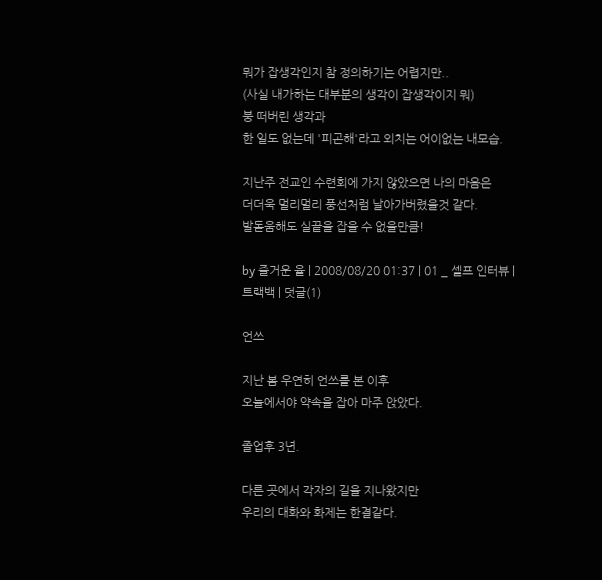뭐가 잡생각인지 참 정의하기는 어렵지만..
(사실 내가하는 대부분의 생각이 잡생각이지 뭐)
붕 떠버린 생각과
한 일도 없는데 '피곤해'라고 외치는 어이없는 내모습.

지난주 전교인 수련회에 가지 않았으면 나의 마음은
더더욱 멀리멀리 풍선처럼 날아가버렸을것 같다.
발돋움해도 실끝을 잡을 수 없을만큼!

by 즐거운 율 | 2008/08/20 01:37 | 01 _ 셀프 인터뷰 | 트랙백 | 덧글(1)

언쓰

지난 봄 우연히 언쓰를 본 이후
오늘에서야 약속을 잡아 마주 앉았다.

졸업후 3년.

다른 곳에서 각자의 길을 지나왔지만
우리의 대화와 화제는 한결같다.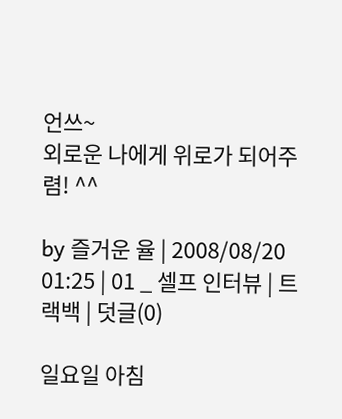언쓰~
외로운 나에게 위로가 되어주렴! ^^

by 즐거운 율 | 2008/08/20 01:25 | 01 _ 셀프 인터뷰 | 트랙백 | 덧글(0)

일요일 아침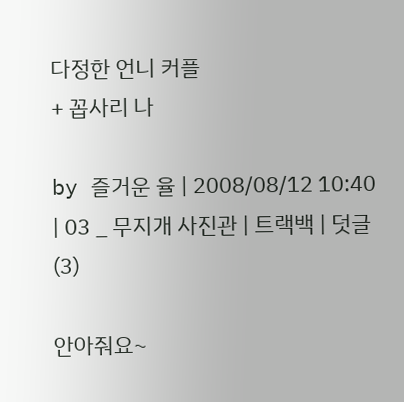다정한 언니 커플
+ 꼽사리 나

by 즐거운 율 | 2008/08/12 10:40 | 03 _ 무지개 사진관 | 트랙백 | 덧글(3)

안아줘요~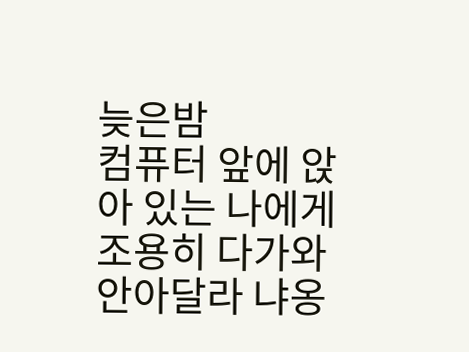늦은밤
컴퓨터 앞에 앉아 있는 나에게
조용히 다가와
안아달라 냐옹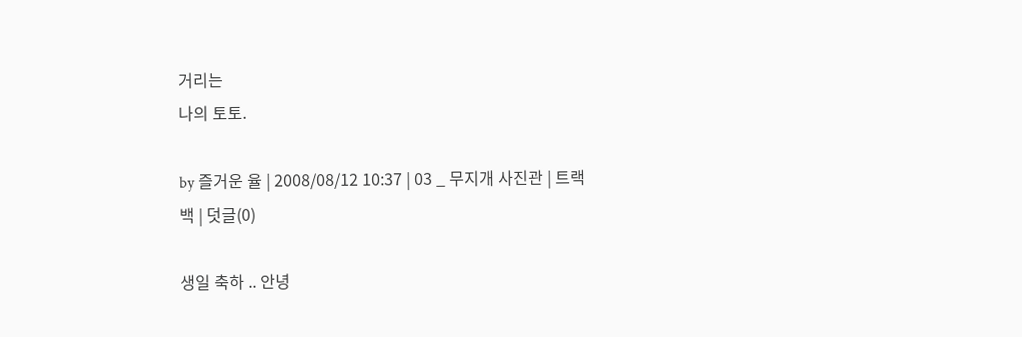거리는
나의 토토.

by 즐거운 율 | 2008/08/12 10:37 | 03 _ 무지개 사진관 | 트랙백 | 덧글(0)

생일 축하 .. 안녕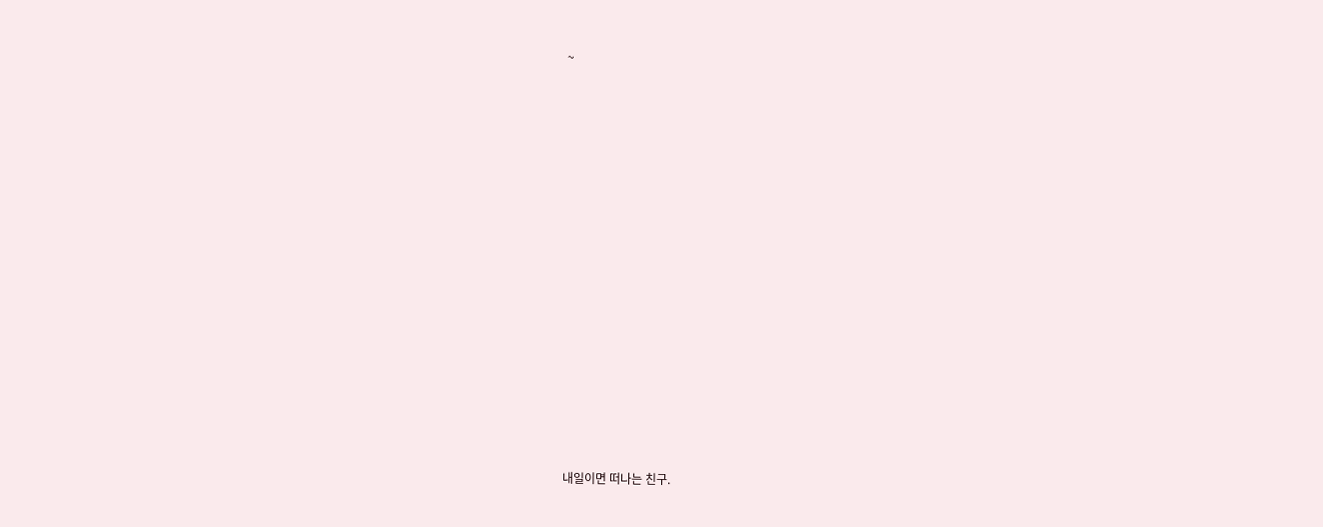~
















내일이면 떠나는 친구.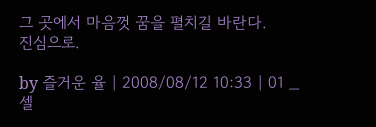그 곳에서 마음껏 꿈을 펼치길 바란다.
진심으로.

by 즐거운 율 | 2008/08/12 10:33 | 01 _ 셀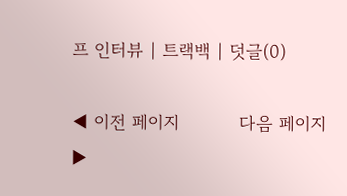프 인터뷰 | 트랙백 | 덧글(0)

◀ 이전 페이지          다음 페이지 ▶